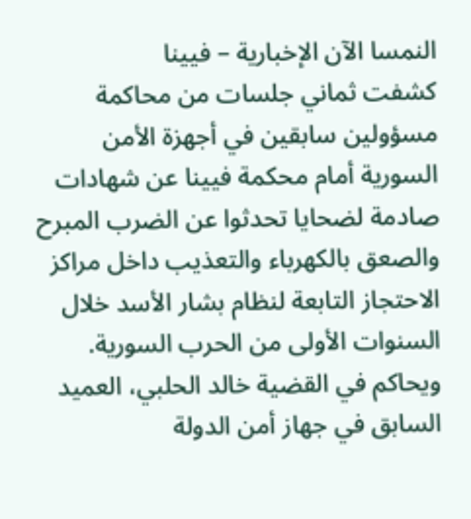النمسا الآن الإخبارية – فيينا
كشفت ثماني جلسات من محاكمة مسؤولين سابقين في أجهزة الأمن السورية أمام محكمة فيينا عن شهادات صادمة لضحايا تحدثوا عن الضرب المبرح والصعق بالكهرباء والتعذيب داخل مراكز الاحتجاز التابعة لنظام بشار الأسد خلال السنوات الأولى من الحرب السورية.
ويحاكم في القضية خالد الحلبي، العميد السابق في جهاز أمن الدولة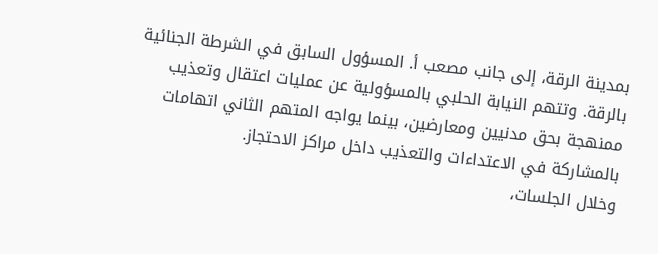بمدينة الرقة، إلى جانب مصعب أ. المسؤول السابق في الشرطة الجنائية بالرقة. وتتهم النيابة الحلبي بالمسؤولية عن عمليات اعتقال وتعذيب ممنهجة بحق مدنيين ومعارضين، بينما يواجه المتهم الثاني اتهامات بالمشاركة في الاعتداءات والتعذيب داخل مراكز الاحتجاز.
وخلال الجلسات،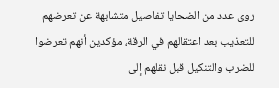روى عدد من الضحايا تفاصيل متشابهة عن تعرضهم للتعذيب بعد اعتقالهم في الرقة، مؤكدين أنهم تعرضوا للضرب والتنكيل قبل نقلهم إلى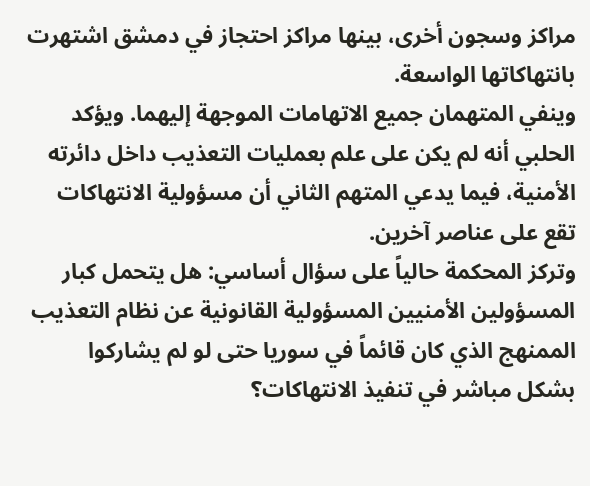مراكز وسجون أخرى، بينها مراكز احتجاز في دمشق اشتهرت بانتهاكاتها الواسعة.
وينفي المتهمان جميع الاتهامات الموجهة إليهما. ويؤكد الحلبي أنه لم يكن على علم بعمليات التعذيب داخل دائرته الأمنية، فيما يدعي المتهم الثاني أن مسؤولية الانتهاكات تقع على عناصر آخرين.
وتركز المحكمة حالياً على سؤال أساسي: هل يتحمل كبار المسؤولين الأمنيين المسؤولية القانونية عن نظام التعذيب الممنهج الذي كان قائماً في سوريا حتى لو لم يشاركوا بشكل مباشر في تنفيذ الانتهاكات؟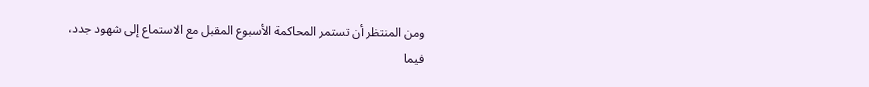ومن المنتظر أن تستمر المحاكمة الأسبوع المقبل مع الاستماع إلى شهود جدد، فيما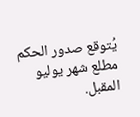يُتوقع صدور الحكم مطلع شهر يوليو المقبل.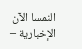النمسا الآن الإخبارية –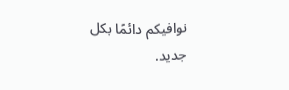نوافيكم دائمًا بكل جديد.